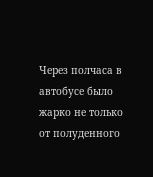Через полчаса в автобусе было жарко не только от полуденного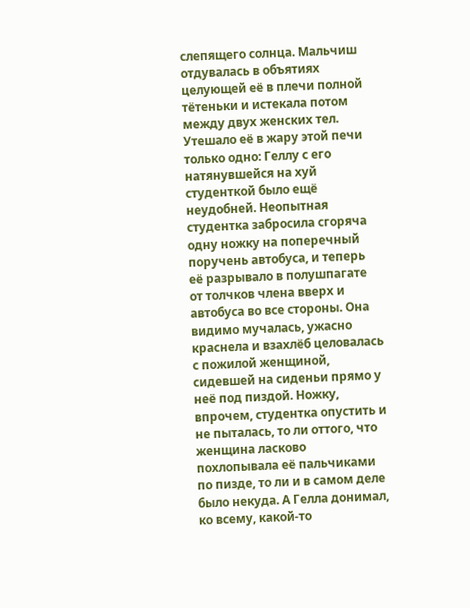слепящего солнца. Мальчиш отдувалась в объятиях целующей её в плечи полной тётеньки и истекала потом между двух женских тел. Утешало её в жару этой печи только одно: Геллу с его натянувшейся на хуй студенткой было ещё неудобней. Неопытная студентка забросила сгоряча одну ножку на поперечный поручень автобуса, и теперь её разрывало в полушпагате от толчков члена вверх и автобуса во все стороны. Она видимо мучалась, ужасно краснела и взахлёб целовалась с пожилой женщиной, сидевшей на сиденьи прямо у неё под пиздой. Ножку, впрочем, студентка опустить и не пыталась, то ли оттого, что женщина ласково похлопывала её пальчиками по пизде, то ли и в самом деле было некуда. А Гелла донимал, ко всему, какой-то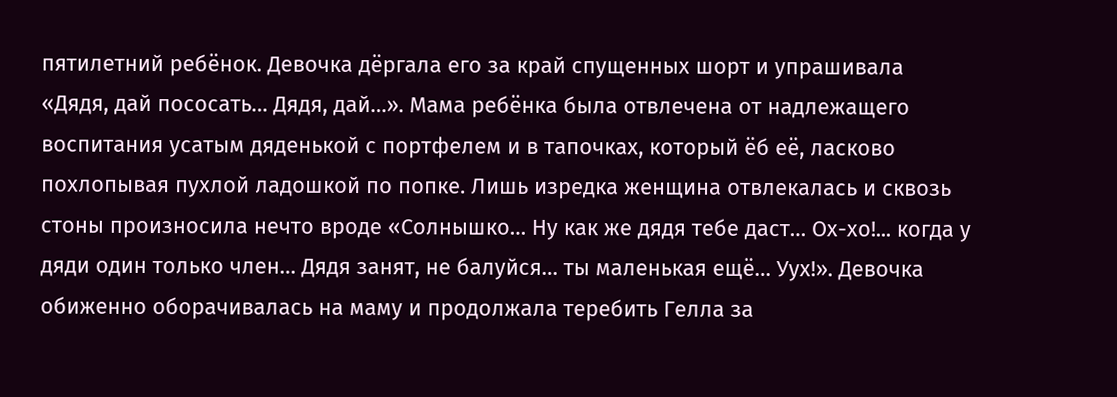пятилетний ребёнок. Девочка дёргала его за край спущенных шорт и упрашивала «Дядя, дай пососать… Дядя, дай…». Мама ребёнка была отвлечена от надлежащего воспитания усатым дяденькой с портфелем и в тапочках, который ёб её, ласково похлопывая пухлой ладошкой по попке. Лишь изредка женщина отвлекалась и сквозь стоны произносила нечто вроде «Солнышко… Ну как же дядя тебе даст… Ох-хо!... когда у дяди один только член… Дядя занят, не балуйся… ты маленькая ещё… Уух!». Девочка обиженно оборачивалась на маму и продолжала теребить Гелла за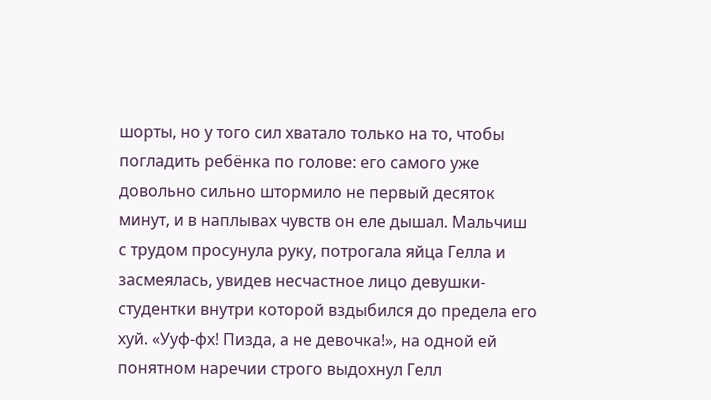шорты, но у того сил хватало только на то, чтобы погладить ребёнка по голове: его самого уже довольно сильно штормило не первый десяток минут, и в наплывах чувств он еле дышал. Мальчиш с трудом просунула руку, потрогала яйца Гелла и засмеялась, увидев несчастное лицо девушки-студентки внутри которой вздыбился до предела его хуй. «Ууф-фх! Пизда, а не девочка!», на одной ей понятном наречии строго выдохнул Гелл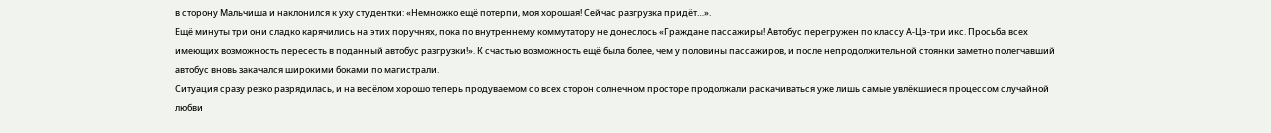в сторону Мальчиша и наклонился к уху студентки: «Немножко ещё потерпи, моя хорошая! Сейчас разгрузка придёт…».
Ещё минуты три они сладко карячились на этих поручнях, пока по внутреннему коммутатору не донеслось «Граждане пассажиры! Автобус перегружен по классу А-Цэ-три икс. Просьба всех имеющих возможность пересесть в поданный автобус разгрузки!». К счастью возможность ещё была более, чем у половины пассажиров, и после непродолжительной стоянки заметно полегчавший автобус вновь закачался широкими боками по магистрали.
Ситуация сразу резко разрядилась, и на весёлом хорошо теперь продуваемом со всех сторон солнечном просторе продолжали раскачиваться уже лишь самые увлёкшиеся процессом случайной любви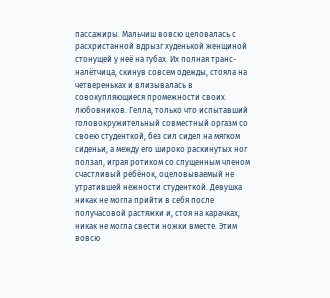пассажиры. Мальчиш вовсю целовалась с расхристанной вдрызг худенькой женщиной стонущей у неё на губах. Их полная транс-налётчица, скинув совсем одежды, стояла на четвереньках и влизывалась в совокупляющиеся промежности своих любовников. Гелла, только что испытавший головокружительный совместный оргазм со своею студенткой, без сил сидел на мягком сиденьи, а между его широко раскинутых ног ползал, играя ротиком со спущенным членом счастливый ребёнок, оцеловываемый не утратившей нежности студенткой. Девушка никак не могла прийти в себя после получасовой растяжки и, стоя на карачках, никак не могла свести ножки вместе. Этим вовсю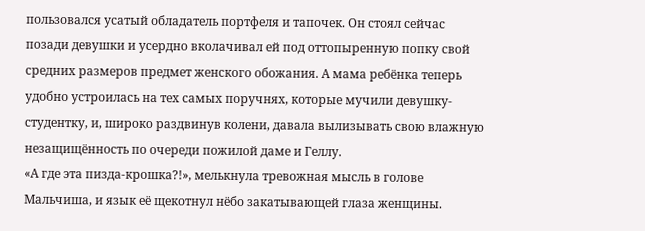пользовался усатый обладатель портфеля и тапочек. Он стоял сейчас позади девушки и усердно вколачивал ей под оттопыренную попку свой средних размеров предмет женского обожания. А мама ребёнка теперь удобно устроилась на тех самых поручнях, которые мучили девушку-студентку, и, широко раздвинув колени, давала вылизывать свою влажную незащищённость по очереди пожилой даме и Геллу.
«А где эта пизда-крошка?!», мелькнула тревожная мысль в голове Мальчиша, и язык её щекотнул нёбо закатывающей глаза женщины.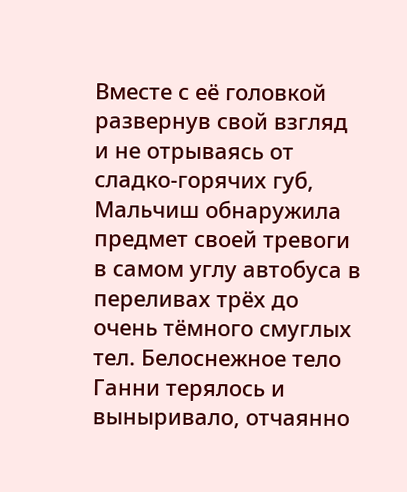Вместе с её головкой развернув свой взгляд и не отрываясь от сладко-горячих губ, Мальчиш обнаружила предмет своей тревоги в самом углу автобуса в переливах трёх до очень тёмного смуглых тел. Белоснежное тело Ганни терялось и выныривало, отчаянно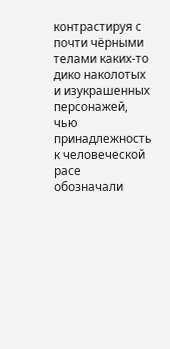контрастируя с почти чёрными телами каких-то дико наколотых и изукрашенных персонажей, чью принадлежность к человеческой расе обозначали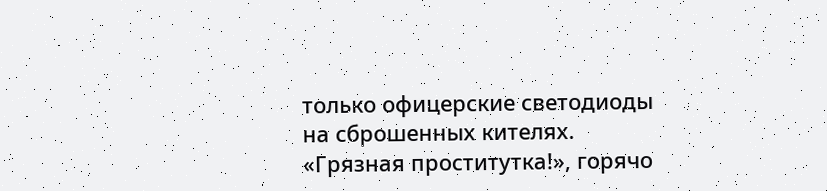только офицерские светодиоды на сброшенных кителях. «Грязная проститутка!», горячо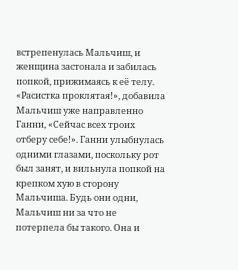встрепенулась Мальчиш, и женщина застонала и забилась попкой, прижимаясь к её телу. «Расистка проклятая!», добавила Мальчиш уже направленно Ганни, «Сейчас всех троих отберу себе!». Ганни улыбнулась одними глазами, поскольку рот был занят, и вильнула попкой на крепком хую в сторону Мальчиша. Будь они одни, Мальчиш ни за что не потерпела бы такого. Она и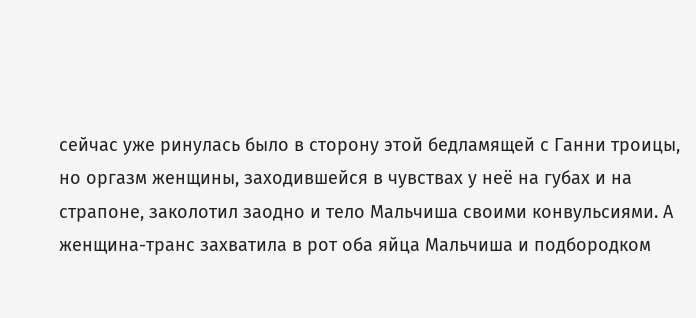сейчас уже ринулась было в сторону этой бедламящей с Ганни троицы, но оргазм женщины, заходившейся в чувствах у неё на губах и на страпоне, заколотил заодно и тело Мальчиша своими конвульсиями. А женщина-транс захватила в рот оба яйца Мальчиша и подбородком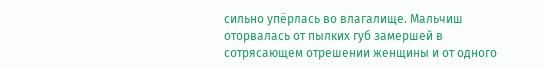сильно упёрлась во влагалище. Мальчиш оторвалась от пылких губ замершей в сотрясающем отрешении женщины и от одного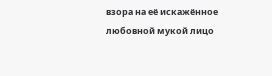взора на её искажённое любовной мукой лицо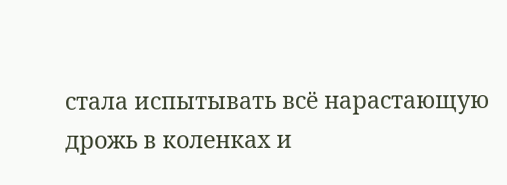стала испытывать всё нарастающую дрожь в коленках и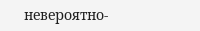невероятно-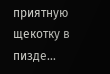приятную щекотку в пизде…